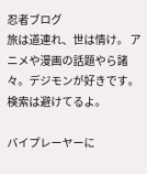忍者ブログ
旅は道連れ、世は情け。 アニメや漫画の話題やら諸々。デジモンが好きです。検索は避けてるよ。

バイプレーヤーに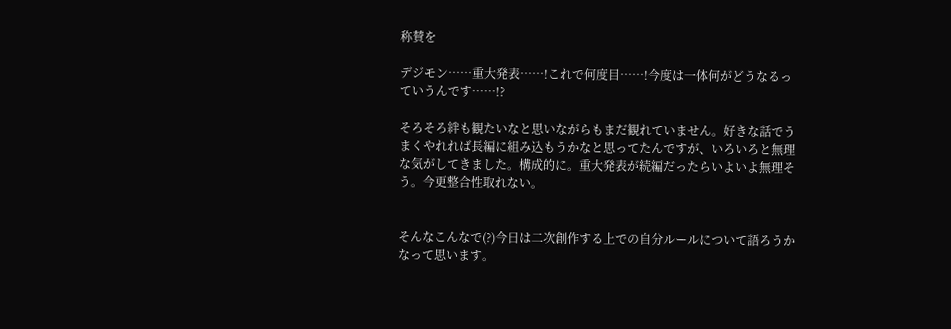称賛を

デジモン……重大発表……!これで何度目……!今度は一体何がどうなるっていうんです……!?

そろそろ絆も観たいなと思いながらもまだ観れていません。好きな話でうまくやれれば長編に組み込もうかなと思ってたんですが、いろいろと無理な気がしてきました。構成的に。重大発表が続編だったらいよいよ無理そう。今更整合性取れない。


そんなこんなで(?)今日は二次創作する上での自分ルールについて語ろうかなって思います。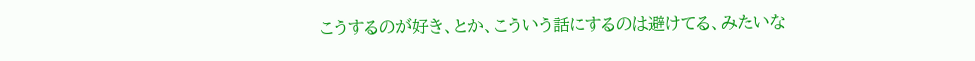こうするのが好き、とか、こういう話にするのは避けてる、みたいな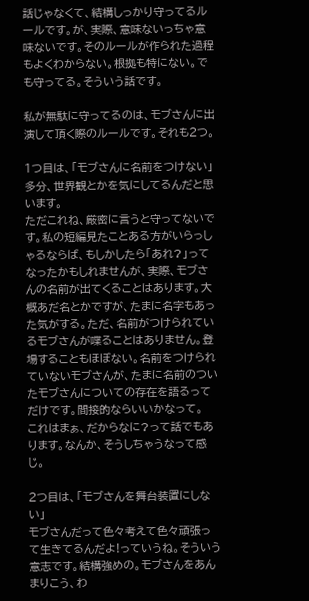話じゃなくて、結構しっかり守ってるルールです。が、実際、意味ないっちゃ意味ないです。そのルールが作られた過程もよくわからない。根拠も特にない。でも守ってる。そういう話です。

私が無駄に守ってるのは、モブさんに出演して頂く際のルールです。それも2つ。

1つ目は、「モブさんに名前をつけない」
多分、世界観とかを気にしてるんだと思います。
ただこれね、厳密に言うと守ってないです。私の短編見たことある方がいらっしゃるならば、もしかしたら「あれ?」ってなったかもしれませんが、実際、モブさんの名前が出てくることはあります。大概あだ名とかですが、たまに名字もあった気がする。ただ、名前がつけられているモブさんが喋ることはありません。登場することもほぼない。名前をつけられていないモブさんが、たまに名前のついたモブさんについての存在を語るってだけです。間接的ならいいかなって。
これはまぁ、だからなに?って話でもあります。なんか、そうしちゃうなって感じ。

2つ目は、「モブさんを舞台装置にしない」
モブさんだって色々考えて色々頑張って生きてるんだよ!っていうね。そういう意志です。結構強めの。モブさんをあんまりこう、わ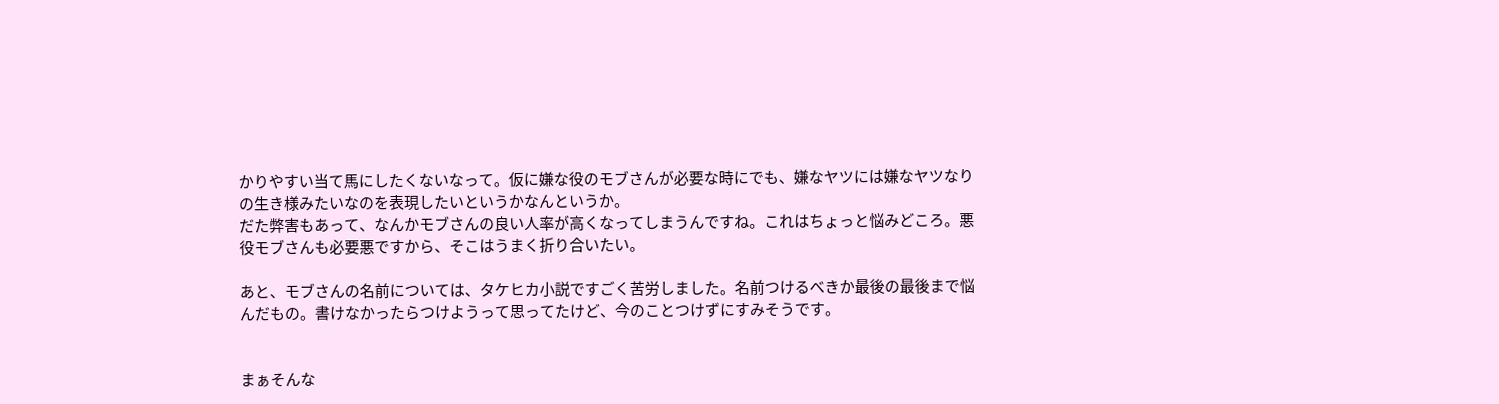かりやすい当て馬にしたくないなって。仮に嫌な役のモブさんが必要な時にでも、嫌なヤツには嫌なヤツなりの生き様みたいなのを表現したいというかなんというか。
だた弊害もあって、なんかモブさんの良い人率が高くなってしまうんですね。これはちょっと悩みどころ。悪役モブさんも必要悪ですから、そこはうまく折り合いたい。

あと、モブさんの名前については、タケヒカ小説ですごく苦労しました。名前つけるべきか最後の最後まで悩んだもの。書けなかったらつけようって思ってたけど、今のことつけずにすみそうです。


まぁそんな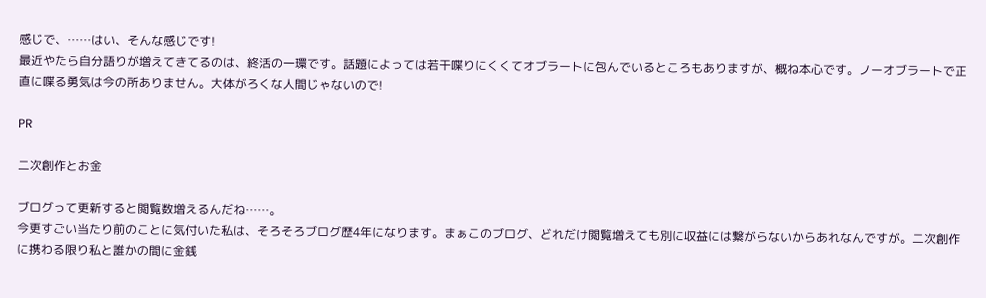感じで、……はい、そんな感じです!
最近やたら自分語りが増えてきてるのは、終活の一環です。話題によっては若干喋りにくくてオブラートに包んでいるところもありますが、概ね本心です。ノーオブラートで正直に喋る勇気は今の所ありません。大体がろくな人間じゃないので!

PR

二次創作とお金

ブログって更新すると閲覧数増えるんだね……。
今更すごい当たり前のことに気付いた私は、そろそろブログ歴4年になります。まぁこのブログ、どれだけ閲覧増えても別に収益には繋がらないからあれなんですが。二次創作に携わる限り私と誰かの間に金銭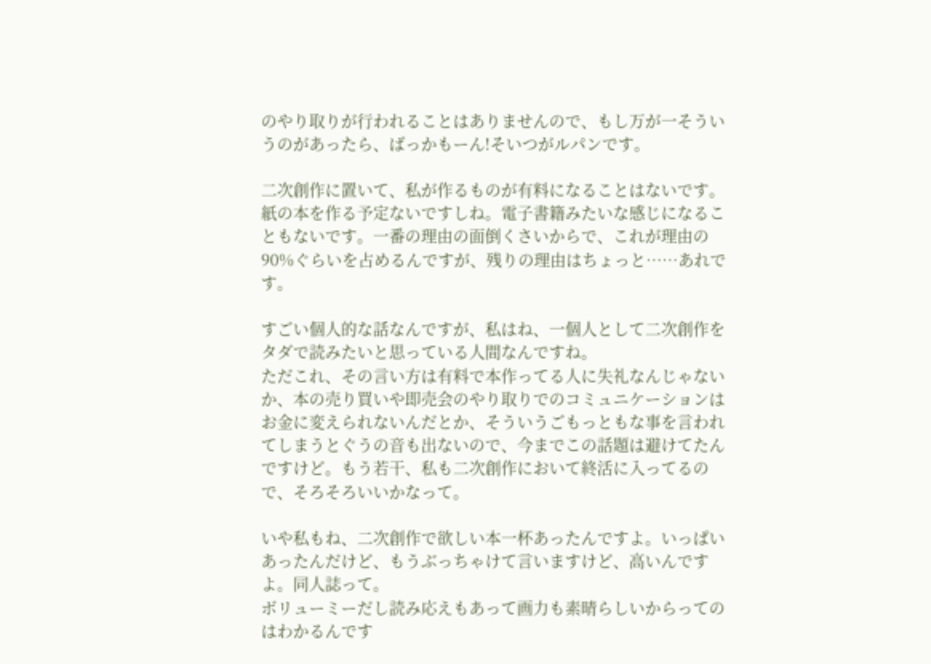のやり取りが行われることはありませんので、もし万が一そういうのがあったら、ばっかもーん!そいつがルパンです。

二次創作に置いて、私が作るものが有料になることはないです。紙の本を作る予定ないですしね。電子書籍みたいな感じになることもないです。一番の理由の面倒くさいからで、これが理由の90%ぐらいを占めるんですが、残りの理由はちょっと……あれです。

すごい個人的な話なんですが、私はね、一個人として二次創作をタダで読みたいと思っている人間なんですね。
ただこれ、その言い方は有料で本作ってる人に失礼なんじゃないか、本の売り買いや即売会のやり取りでのコミュニケーションはお金に変えられないんだとか、そういうごもっともな事を言われてしまうとぐうの音も出ないので、今までこの話題は避けてたんですけど。もう若干、私も二次創作において終活に入ってるので、そろそろいいかなって。

いや私もね、二次創作で欲しい本一杯あったんですよ。いっぱいあったんだけど、もうぶっちゃけて言いますけど、高いんですよ。同人誌って。
ボリューミーだし読み応えもあって画力も素晴らしいからってのはわかるんです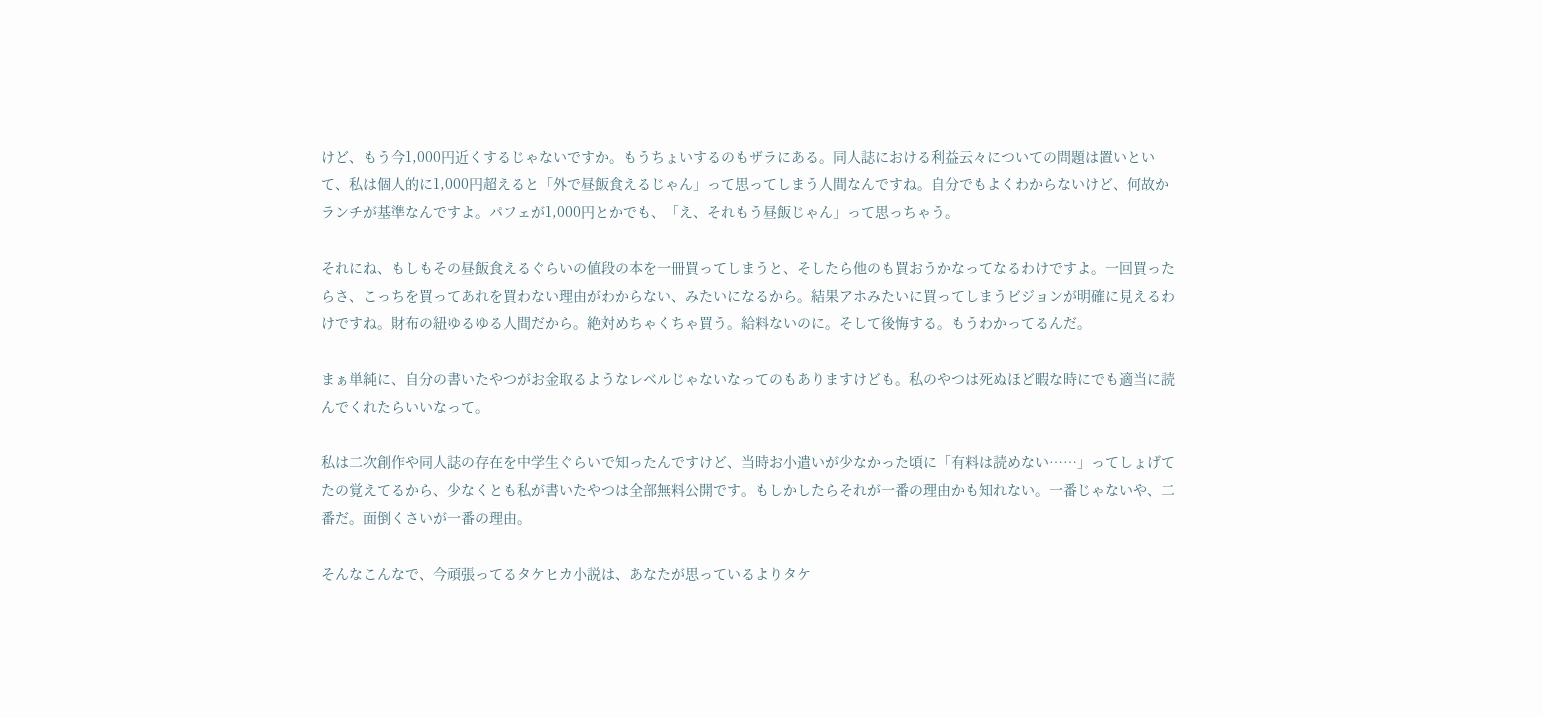けど、もう今1,000円近くするじゃないですか。もうちょいするのもザラにある。同人誌における利益云々についての問題は置いといて、私は個人的に1,000円超えると「外で昼飯食えるじゃん」って思ってしまう人間なんですね。自分でもよくわからないけど、何故かランチが基準なんですよ。パフェが1,000円とかでも、「え、それもう昼飯じゃん」って思っちゃう。

それにね、もしもその昼飯食えるぐらいの値段の本を一冊買ってしまうと、そしたら他のも買おうかなってなるわけですよ。一回買ったらさ、こっちを買ってあれを買わない理由がわからない、みたいになるから。結果アホみたいに買ってしまうビジョンが明確に見えるわけですね。財布の紐ゆるゆる人間だから。絶対めちゃくちゃ買う。給料ないのに。そして後悔する。もうわかってるんだ。

まぁ単純に、自分の書いたやつがお金取るようなレベルじゃないなってのもありますけども。私のやつは死ぬほど暇な時にでも適当に読んでくれたらいいなって。

私は二次創作や同人誌の存在を中学生ぐらいで知ったんですけど、当時お小遣いが少なかった頃に「有料は読めない……」ってしょげてたの覚えてるから、少なくとも私が書いたやつは全部無料公開です。もしかしたらそれが一番の理由かも知れない。一番じゃないや、二番だ。面倒くさいが一番の理由。

そんなこんなで、今頑張ってるタケヒカ小説は、あなたが思っているよりタケ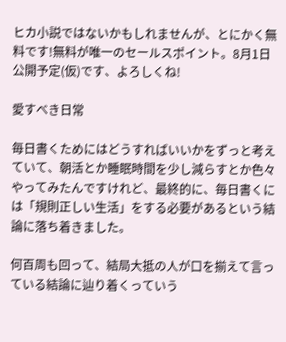ヒカ小説ではないかもしれませんが、とにかく無料です!無料が唯一のセールスポイント。8月1日公開予定(仮)です、よろしくね!

愛すべき日常

毎日書くためにはどうすればいいかをずっと考えていて、朝活とか睡眠時間を少し減らすとか色々やってみたんですけれど、最終的に、毎日書くには「規則正しい生活」をする必要があるという結論に落ち着きました。

何百周も回って、結局大抵の人が口を揃えて言っている結論に辿り着くっていう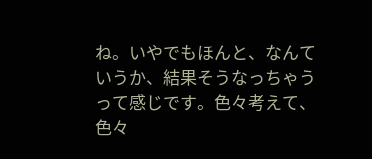ね。いやでもほんと、なんていうか、結果そうなっちゃうって感じです。色々考えて、色々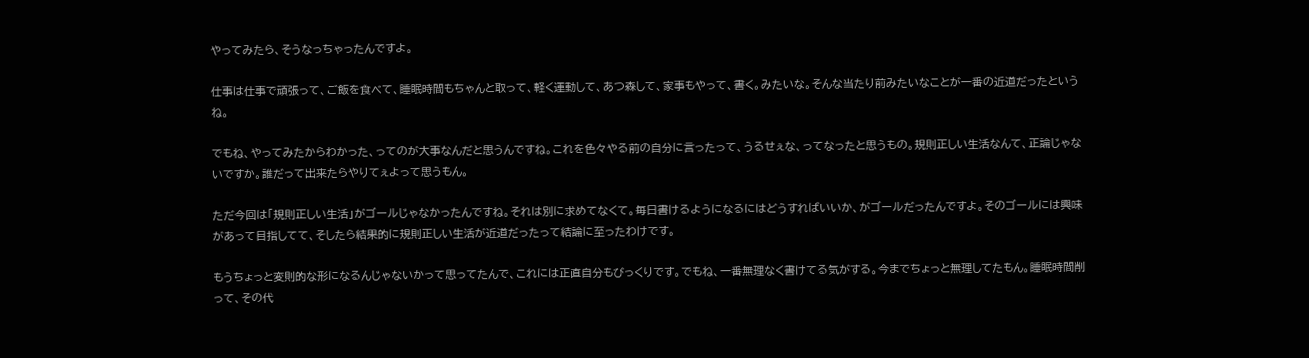やってみたら、そうなっちゃったんですよ。

仕事は仕事で頑張って、ご飯を食べて、睡眠時間もちゃんと取って、軽く運動して、あつ森して、家事もやって、書く。みたいな。そんな当たり前みたいなことが一番の近道だったというね。

でもね、やってみたからわかった、ってのが大事なんだと思うんですね。これを色々やる前の自分に言ったって、うるせぇな、ってなったと思うもの。規則正しい生活なんて、正論じゃないですか。誰だって出来たらやりてぇよって思うもん。

ただ今回は「規則正しい生活」がゴールじゃなかったんですね。それは別に求めてなくて。毎日書けるようになるにはどうすればいいか、がゴールだったんですよ。そのゴールには興味があって目指してて、そしたら結果的に規則正しい生活が近道だったって結論に至ったわけです。

もうちょっと変則的な形になるんじゃないかって思ってたんで、これには正直自分もびっくりです。でもね、一番無理なく書けてる気がする。今までちょっと無理してたもん。睡眠時間削って、その代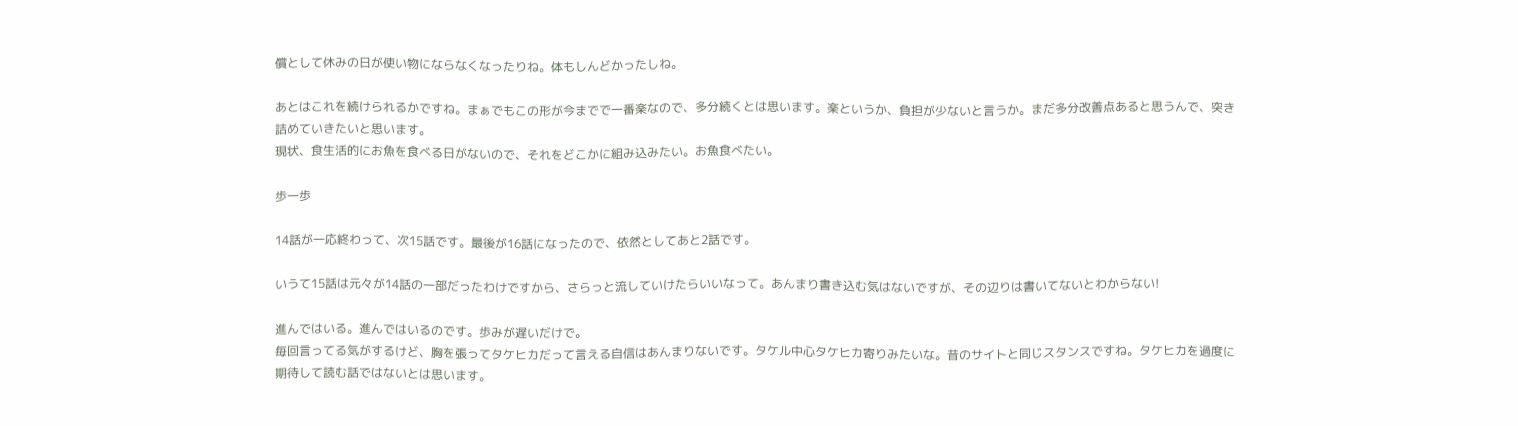償として休みの日が使い物にならなくなったりね。体もしんどかったしね。

あとはこれを続けられるかですね。まぁでもこの形が今までで一番楽なので、多分続くとは思います。楽というか、負担が少ないと言うか。まだ多分改善点あると思うんで、突き詰めていきたいと思います。
現状、食生活的にお魚を食べる日がないので、それをどこかに組み込みたい。お魚食べたい。

歩一歩

14話が一応終わって、次15話です。最後が16話になったので、依然としてあと2話です。

いうて15話は元々が14話の一部だったわけですから、さらっと流していけたらいいなって。あんまり書き込む気はないですが、その辺りは書いてないとわからない!

進んではいる。進んではいるのです。歩みが遅いだけで。
毎回言ってる気がするけど、胸を張ってタケヒカだって言える自信はあんまりないです。タケル中心タケヒカ寄りみたいな。昔のサイトと同じスタンスですね。タケヒカを過度に期待して読む話ではないとは思います。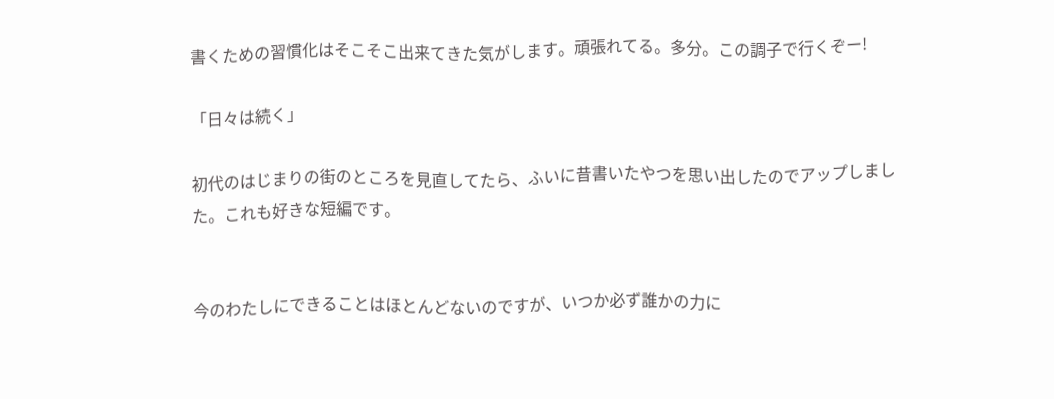書くための習慣化はそこそこ出来てきた気がします。頑張れてる。多分。この調子で行くぞー!

「日々は続く」

初代のはじまりの街のところを見直してたら、ふいに昔書いたやつを思い出したのでアップしました。これも好きな短編です。


今のわたしにできることはほとんどないのですが、いつか必ず誰かの力に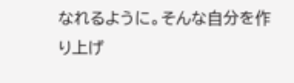なれるように。そんな自分を作り上げ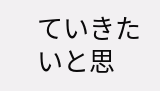ていきたいと思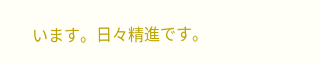います。日々精進です。